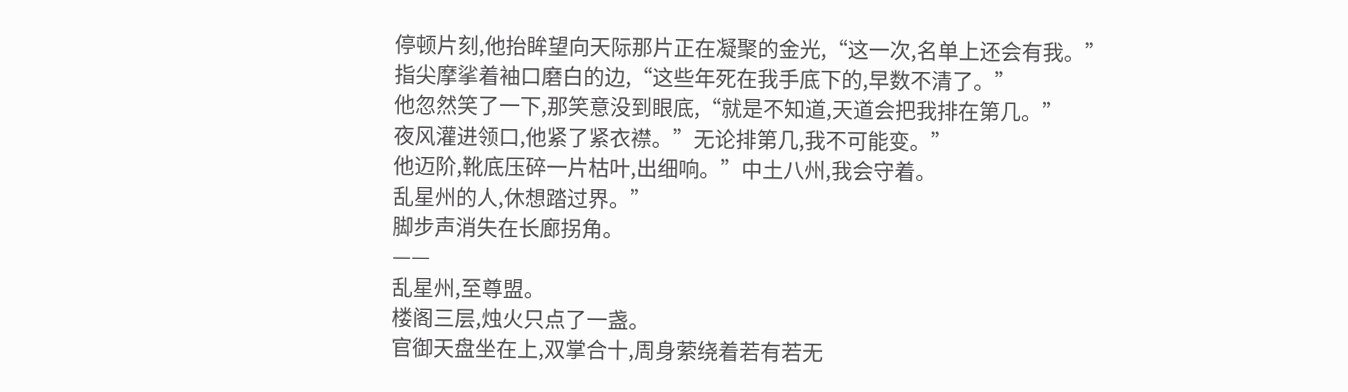停顿片刻,他抬眸望向天际那片正在凝聚的金光,“这一次,名单上还会有我。”
指尖摩挲着袖口磨白的边,“这些年死在我手底下的,早数不清了。”
他忽然笑了一下,那笑意没到眼底,“就是不知道,天道会把我排在第几。”
夜风灌进领口,他紧了紧衣襟。”无论排第几,我不可能变。”
他迈阶,靴底压碎一片枯叶,出细响。”中土八州,我会守着。
乱星州的人,休想踏过界。”
脚步声消失在长廊拐角。
——
乱星州,至尊盟。
楼阁三层,烛火只点了一盏。
官御天盘坐在上,双掌合十,周身萦绕着若有若无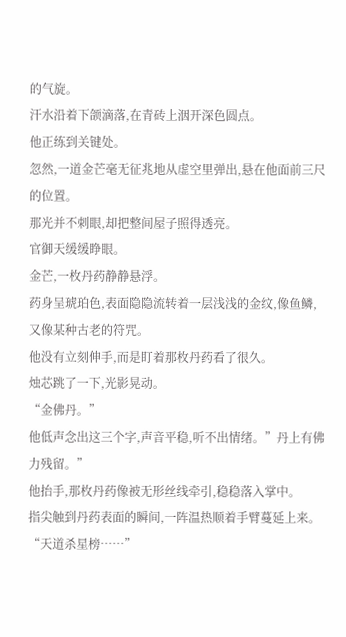的气旋。
汗水沿着下颌滴落,在青砖上洇开深色圆点。
他正练到关键处。
忽然,一道金芒毫无征兆地从虚空里弹出,悬在他面前三尺的位置。
那光并不刺眼,却把整间屋子照得透亮。
官御天缓缓睁眼。
金芒,一枚丹药静静悬浮。
药身呈琥珀色,表面隐隐流转着一层浅浅的金纹,像鱼鳞,又像某种古老的符咒。
他没有立刻伸手,而是盯着那枚丹药看了很久。
烛芯跳了一下,光影晃动。
“金佛丹。”
他低声念出这三个字,声音平稳,听不出情绪。”丹上有佛力残留。”
他抬手,那枚丹药像被无形丝线牵引,稳稳落入掌中。
指尖触到丹药表面的瞬间,一阵温热顺着手臂蔓延上来。
“天道杀星榜……”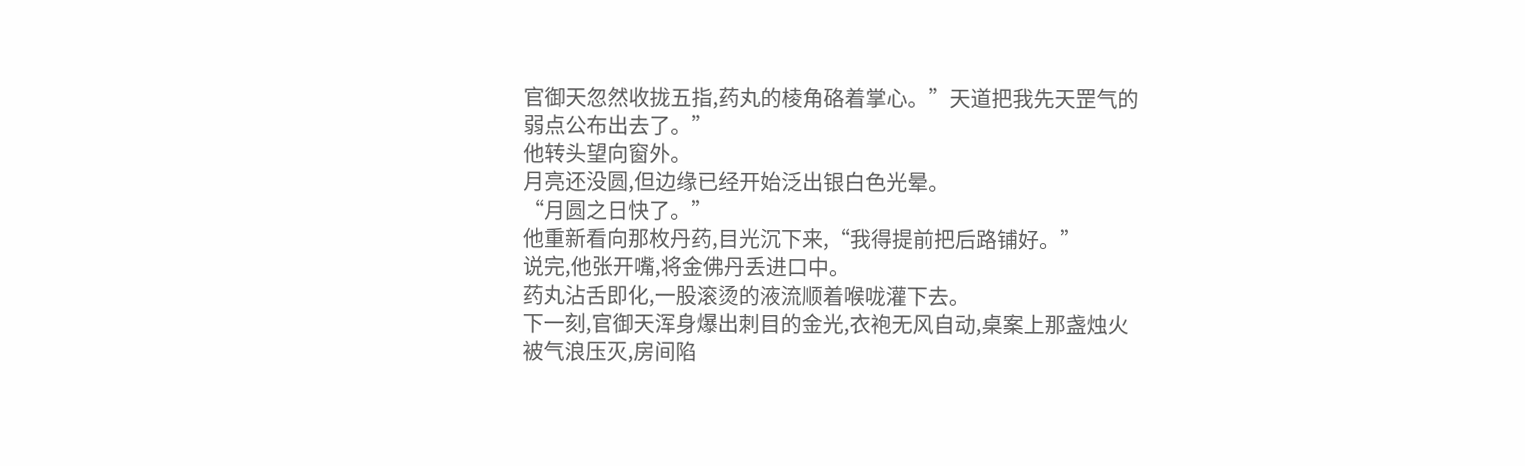官御天忽然收拢五指,药丸的棱角硌着掌心。”天道把我先天罡气的弱点公布出去了。”
他转头望向窗外。
月亮还没圆,但边缘已经开始泛出银白色光晕。
“月圆之日快了。”
他重新看向那枚丹药,目光沉下来,“我得提前把后路铺好。”
说完,他张开嘴,将金佛丹丢进口中。
药丸沾舌即化,一股滚烫的液流顺着喉咙灌下去。
下一刻,官御天浑身爆出刺目的金光,衣袍无风自动,桌案上那盏烛火被气浪压灭,房间陷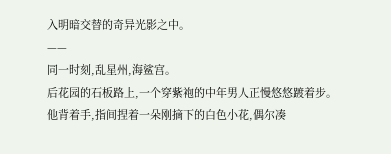入明暗交替的奇异光影之中。
——
同一时刻,乱星州,海鲨宫。
后花园的石板路上,一个穿紫袍的中年男人正慢悠悠踱着步。
他背着手,指间捏着一朵刚摘下的白色小花,偶尔凑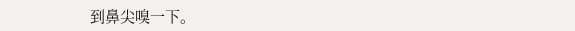到鼻尖嗅一下。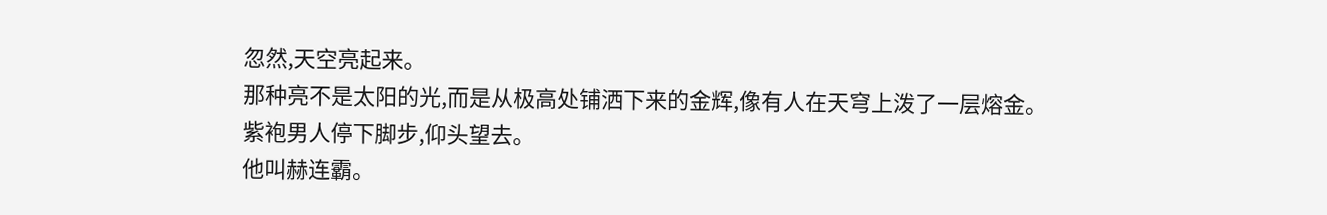忽然,天空亮起来。
那种亮不是太阳的光,而是从极高处铺洒下来的金辉,像有人在天穹上泼了一层熔金。
紫袍男人停下脚步,仰头望去。
他叫赫连霸。